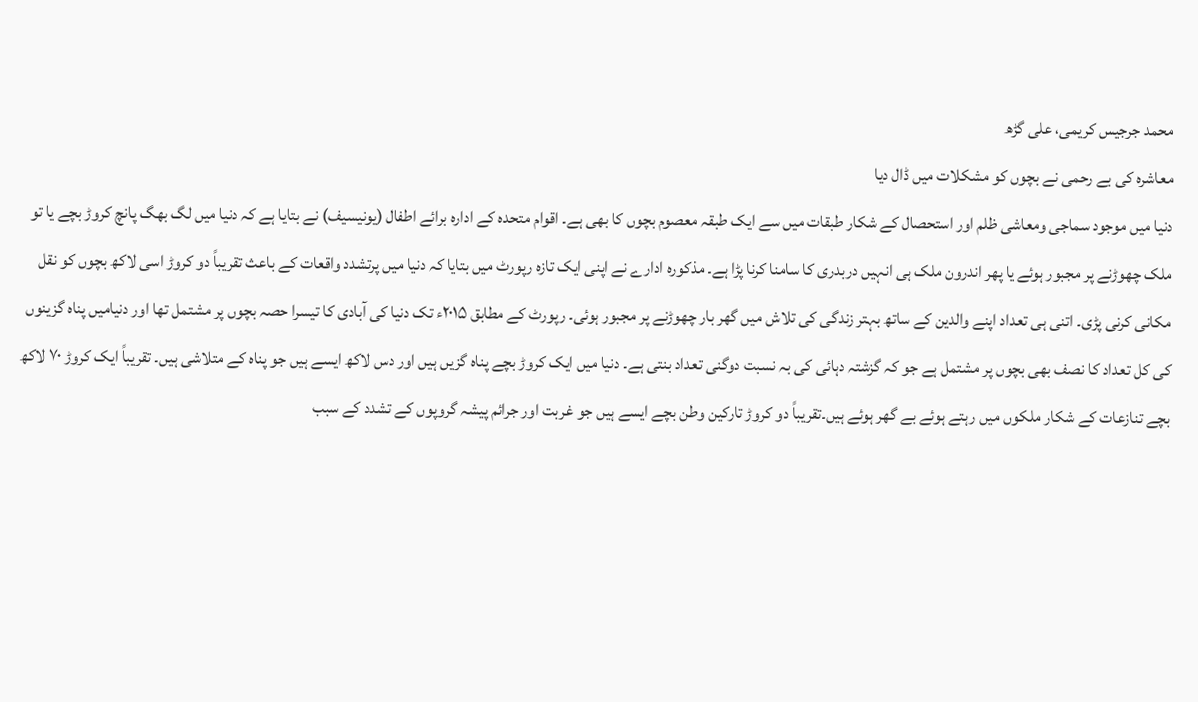محمد جرجیس کریمی، علی گڑھ
معاشرہ کی بے رحمی نے بچوں کو مشکلات میں ڈال دیا
دنیا میں موجود سماجی ومعاشی ظلم اور استحصال کے شکار طبقات میں سے ایک طبقہ معصوم بچوں کا بھی ہے۔ اقوام متحدہ کے ادارہ برائے اطفال (یونیسیف) نے بتایا ہے کہ دنیا میں لگ بھگ پانچ کروڑ بچے یا تو ملک چھوڑنے پر مجبور ہوئے یا پھر اندرون ملک ہی انہیں دربدری کا سامنا کرنا پڑا ہے۔ مذکورہ ادارے نے اپنی ایک تازہ رپورٹ میں بتایا کہ دنیا میں پرتشدد واقعات کے باعث تقریباً دو کروڑ اسی لاکھ بچوں کو نقل مکانی کرنی پڑی۔ اتنی ہی تعداد اپنے والدین کے ساتھ بہتر زندگی کی تلاش میں گھر بار چھوڑنے پر مجبور ہوئی۔ رپورٹ کے مطابق ۲۰۱۵ء تک دنیا کی آبادی کا تیسرا حصہ بچوں پر مشتمل تھا اور دنیامیں پناہ گزینوں کی کل تعداد کا نصف بھی بچوں پر مشتمل ہے جو کہ گزشتہ دہائی کی بہ نسبت دوگنی تعداد بنتی ہے۔ دنیا میں ایک کروڑ بچے پناہ گزیں ہیں اور دس لاکھ ایسے ہیں جو پناہ کے متلاشی ہیں۔ تقریباً ایک کروڑ ۷۰ لاکھ بچے تنازعات کے شکار ملکوں میں رہتے ہوئے بے گھر ہوئے ہیں۔تقریباً دو کروڑ تارکین وطن بچے ایسے ہیں جو غربت اور جرائم پیشہ گروپوں کے تشدد کے سبب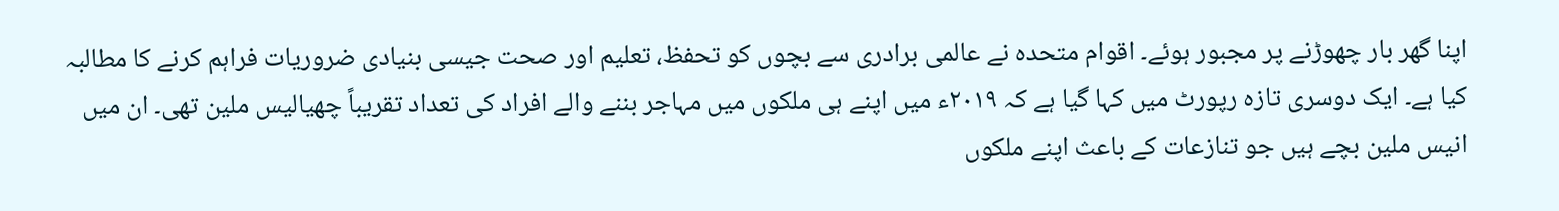اپنا گھر بار چھوڑنے پر مجبور ہوئے۔ اقوام متحدہ نے عالمی برادری سے بچوں کو تحفظ، تعلیم اور صحت جیسی بنیادی ضروریات فراہم کرنے کا مطالبہ کیا ہے۔ ایک دوسری تازہ رپورٹ میں کہا گیا ہے کہ ۲۰۱۹ء میں اپنے ہی ملکوں میں مہاجر بننے والے افراد کی تعداد تقریباً چھیالیس ملین تھی۔ ان میں انیس ملین بچے ہیں جو تنازعات کے باعث اپنے ملکوں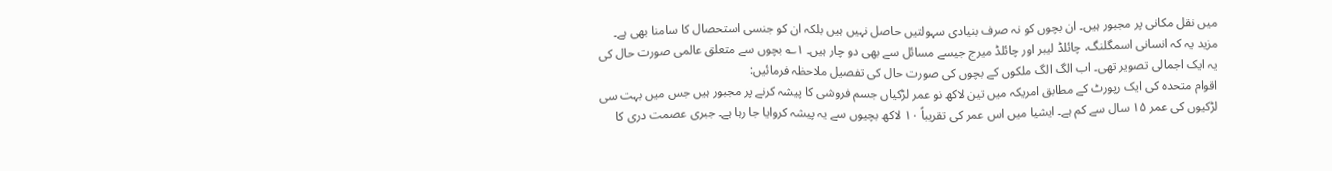میں نقل مکانی پر مجبور ہیں۔ ان بچوں کو نہ صرف بنیادی سہولتیں حاصل نہیں ہیں بلکہ ان کو جنسی استحصال کا سامنا بھی ہے۔ مزید یہ کہ انسانی اسمگلنگ، چائلڈ لیبر اور چائلڈ میرج جیسے مسائل سے بھی دو چار ہیں۔ ۱؎ بچوں سے متعلق عالمی صورت حال کی یہ ایک اجمالی تصویر تھی۔ اب الگ الگ ملکوں کے بچوں کی صورت حال کی تفصیل ملاحظہ فرمائیں:
اقوام متحدہ کی ایک رپورٹ کے مطابق امریکہ میں تین لاکھ نو عمر لڑکیاں جسم فروشی کا پیشہ کرنے پر مجبور ہیں جس میں بہت سی لڑکیوں کی عمر ۱۵ سال سے کم ہے۔ ایشیا میں اس عمر کی تقریباً ۱۰ لاکھ بچیوں سے یہ پیشہ کروایا جا رہا ہے۔ جبری عصمت دری کا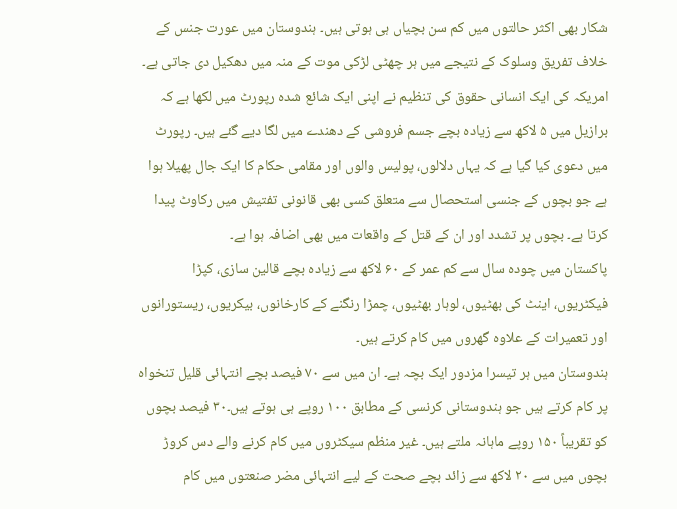شکار بھی اکثر حالتوں میں کم سن بچیاں ہی ہوتی ہیں۔ ہندوستان میں عورت جنس کے خلاف تفریق وسلوک کے نتیجے میں ہر چھٹی لڑکی موت کے منہ میں دھکیل دی جاتی ہے۔ امریکہ کی ایک انسانی حقوق کی تنظیم نے اپنی ایک شائع شدہ رپورٹ میں لکھا ہے کہ برازیل میں ۵ لاکھ سے زیادہ بچے جسم فروشی کے دھندے میں لگا دیے گئے ہیں۔ رپورٹ میں دعوی کیا گیا ہے کہ یہاں دلالوں، پولیس والوں اور مقامی حکام کا ایک جال پھیلا ہوا ہے جو بچوں کے جنسی استحصال سے متعلق کسی بھی قانونی تفتیش میں رکاوٹ پیدا کرتا ہے۔ بچوں پر تشدد اور ان کے قتل کے واقعات میں بھی اضافہ ہوا ہے۔
پاکستان میں چودہ سال سے کم عمر کے ۶۰ لاکھ سے زیادہ بچے قالین سازی، کپڑا فیکٹریوں، اینٹ کی بھٹیوں، لوہار بھٹیوں، چمڑا رنگنے کے کارخانوں، بیکریوں، ریستورانوں اور تعمیرات کے علاوہ گھروں میں کام کرتے ہیں۔
ہندوستان میں ہر تیسرا مزدور ایک بچہ ہے۔ ان میں سے ۷۰ فیصد بچے انتہائی قلیل تنخواہ پر کام کرتے ہیں جو ہندوستانی کرنسی کے مطابق ۱۰۰ روپے ہی ہوتے ہیں۔۳۰ فیصد بچوں کو تقریباً ۱۵۰ روپے ماہانہ ملتے ہیں۔ غیر منظم سیکٹروں میں کام کرنے والے دس کروڑ بچوں میں سے ۲۰ لاکھ سے زائد بچے صحت کے لیے انتہائی مضر صنعتوں میں کام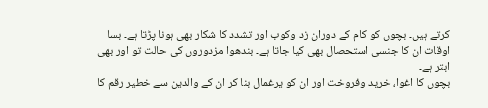کرتے ہیں۔ بچوں کو کام کے دوران زد وکوب اور تشدد کا شکار بھی ہونا پڑتا ہے۔ بسا اوقات ان کا جنسی استحصال بھی کیا جاتا ہے۔ بندھوا مزدوروں کی حالت تو اور بھی ابتر ہے۔
بچوں کا اغوا، خرید وفروخت اور ان کو یرغمال بنا کر ان کے والدین سے خطیر رقم کا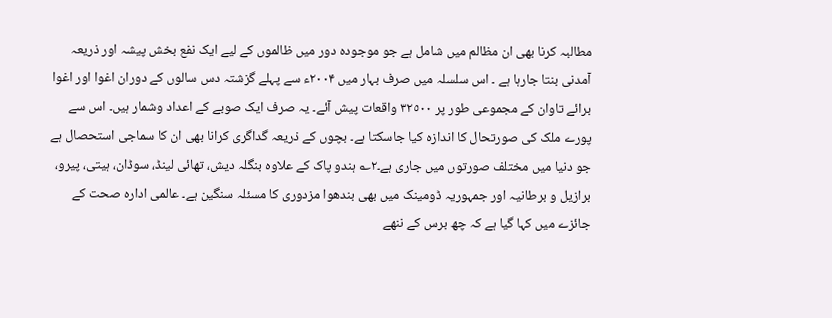مطالبہ کرنا بھی ان مظالم میں شامل ہے جو موجودہ دور میں ظالموں کے لیے ایک نفع بخش پیشہ اور ذریعہ آمدنی بنتا جارہا ہے ۔ اس سلسلہ میں صرف بہار میں ۲۰۰۴ء سے پہلے گزشتہ دس سالوں کے دوران اغوا اور اغوا برائے تاوان کے مجموعی طور پر ۳۲٥٠٠ واقعات پیش آئے۔ یہ صرف ایک صوبے کے اعداد وشمار ہیں۔ اس سے پورے ملک کی صورتحال کا اندازہ کیا جاسکتا ہے۔ بچوں کے ذریعہ گداگری کرانا بھی ان کا سماجی استحصال ہے جو دنیا میں مختلف صورتوں میں جاری ہے۔۲؎ ہندو پاک کے علاوہ بنگلہ دیش، تھائی لینڈ، سوڈان، ہیتی، پیرو، برازیل و برطانیہ اور جمہوریہ ڈومینک میں بھی بندھوا مزدوری کا مسئلہ سنگین ہے۔ عالمی ادارہ صحت کے جائزے میں کہا گیا ہے کہ چھ برس کے ننھے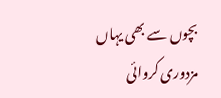بچوں سے بھی یہاں مزدوری کروائی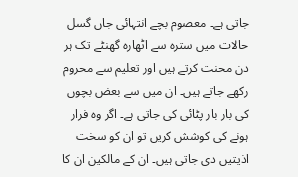جاتی ہے۔ معصوم بچے انتہائی جاں گسل حالات میں سترہ سے اٹھارہ گھنٹے تک ہر دن محنت کرتے ہیں اور تعلیم سے محروم رکھے جاتے ہیں۔ ان میں سے بعض بچوں کی بار بار پٹائی کی جاتی ہے۔ اگر وہ فرار ہونے کی کوشش کریں تو ان کو سخت اذیتیں دی جاتی ہیں۔ ان کے مالکین ان کا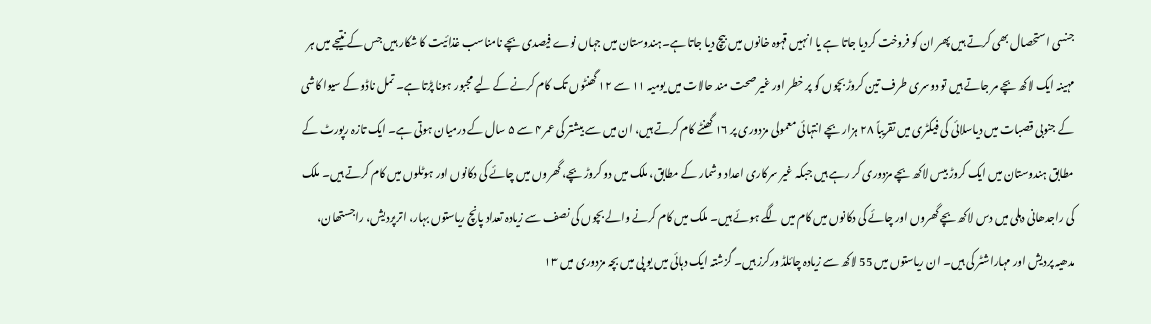جنسی استحصال بھی کرتے ہیں پھر ان کو فروخت کردیا جاتا ہے یا انہیں قہوہ خانوں میں بیچ دیا جاتا ہے۔ہندوستان میں جہاں نوے فیصدی بچے نامناسب غذائیت کا شکار ہیں جس کے نتیجے میں ہر مہینہ ایک لاکھ بچے مر جاتے ہیں تو دوسری طرف تین کروڑ بچوں کو پر خطر اور غیر صحت مند حالات میں یومیہ ۱۱ سے ۱۲ گھنٹوں تک کام کرنے کے لیے مجبور ہونا پڑتا ہے۔ تمل ناڈو کے سیوا کاشی کے جنوبی قصبات میں دیاسلائی کی فیکٹری میں تقریباً ۲۸ ہزار بچے انتہائی معمولی مزدوری پر ۱۶ گھنٹے کام کرتے ہیں، ان میں سے بیشتر کی عمر ۴ سے ۵ سال کے درمیان ہوتی ہے۔ ایک تازہ رپورٹ کے مطابق ہندوستان میں ایک کروڑ بیس لاکھ بچے مزدوری کر رہے ہیں جبکہ غیر سرکاری اعداد وشمار کے مطابق، ملک میں دو کروڑ بچے، گھروں میں چائے کی دکانوں اور ہوٹلوں میں کام کرتے ہیں۔ ملک کی راجدھانی دہلی میں دس لاکھ بچے گھروں اور چائے کی دکانوں میں کام میں لگے ہوئے ہیں۔ ملک میں کام کرنے والے بچوں کی نصف سے زیادہ تعداد پانچ ریاستوں بہار، اترپردیش، راجستھان، مدھیہ پردیش اور مہاراشٹر کی ہیں۔ ان ریاستوں میں 55 لاکھ سے زیادہ چائلڈ ورکرز ہیں۔ گزشتہ ایک دہائی میں یو پی میں بچہ مزدوری میں ۱۳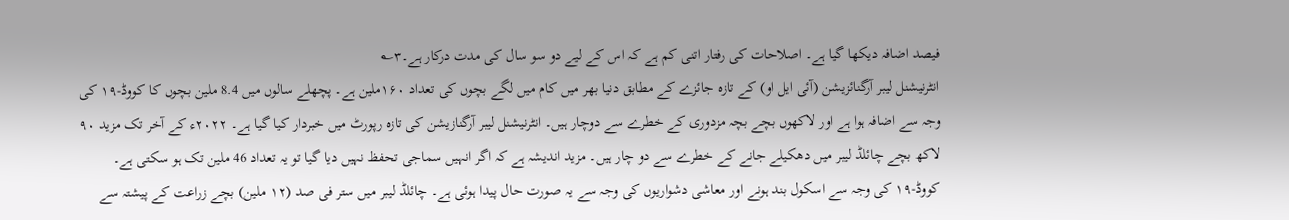فیصد اضافہ دیکھا گیا ہے۔ اصلاحات کی رفتار اتنی کم ہے کہ اس کے لیے دو سو سال کی مدت درکار ہے۔۳؎
انٹرنیشنل لیبر آرگنائزیشن (آئی ایل او) کے تازہ جائزے کے مطابق دنیا بھر میں کام میں لگے بچوں کی تعداد ۱۶۰ملین ہے۔ پچھلے سالوں میں 8.4 ملین بچوں کا کووڈ-۱۹ کی وجہ سے اضافہ ہوا ہے اور لاکھوں بچے بچہ مزدوری کے خطرے سے دوچار ہیں۔ انٹرنیشنل لیبر آرگنازیشن کی تازہ رپورٹ میں خبردار کیا گیا ہے۔ ۲۰۲۲ء کے آخر تک مزید ۹۰ لاکھ بچے چائلڈ لیبر میں دھکیلے جانے کے خطرے سے دو چار ہیں۔ مزید اندیشہ ہے کہ اگر انہیں سماجی تحفظ نہیں دیا گیا تو یہ تعداد 46 ملین تک ہو سکتی ہے۔ کووڈ-۱۹ کی وجہ سے اسکول بند ہونے اور معاشی دشواریوں کی وجہ سے یہ صورت حال پیدا ہوئی ہے۔ چائلڈ لیبر میں ستر فی صد (۱۲ ملین) بچے زراعت کے پیشتہ سے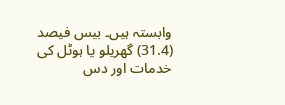وابستہ ہیں۔ بیس فیصد (31.4) گھریلو یا ہوٹل کی خدمات اور دس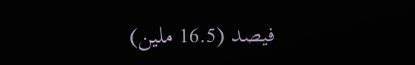فیصد (16.5 ملین)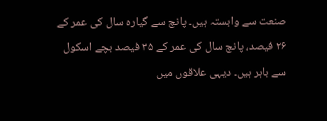صنعت سے وابستہ ہیں۔ پانچ سے گیارہ سال کی عمر کے ۲۶ فیصد، پانچ سال کی عمر کے ۳۵ فیصد بچے اسکول سے باہر ہیں۔ دیہی علاقوں میں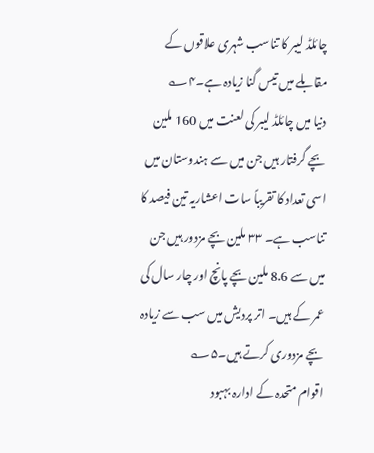چائلڈ لیبر کا تناسب شہری علاقوں کے مقابلے میں تیس گنا زیادہ ہے۔۴؎
دنیا میں چائلڈ لیبر کی لعنت میں 160 ملین بچے گرفتار ہیں جن میں سے ہندوستان میں اسی تعداد کا تقریباً سات اعشاریہ تین فیصد کا تناسب ہے۔ ۳۳ ملین بچے مزدور ہیں جن میں سے 8.6 ملین بچے پانچ اور چار سال کی عمر کے ہیں۔ اتر پردیش میں سب سے زیادہ بچے مزدوری کرتے ہیں۔۵؎
اقوام متحدہ کے ادارہ بہبود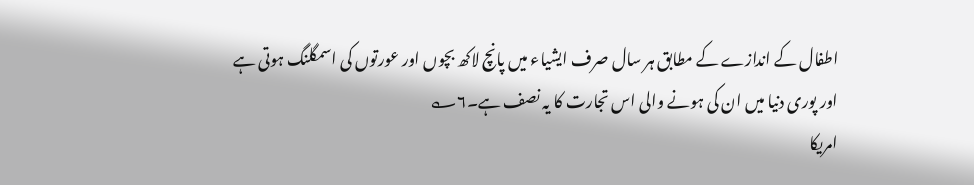اطفال کے اندازے کے مطابق ہر سال صرف ایشیاء میں پانچ لاکھ بچوں اور عورتوں کی اسمگلنگ ہوتی ہے اور پوری دنیا میں ان کی ہونے والی اس تجارت کا یہ نصف ہے۔۶؎
امریکا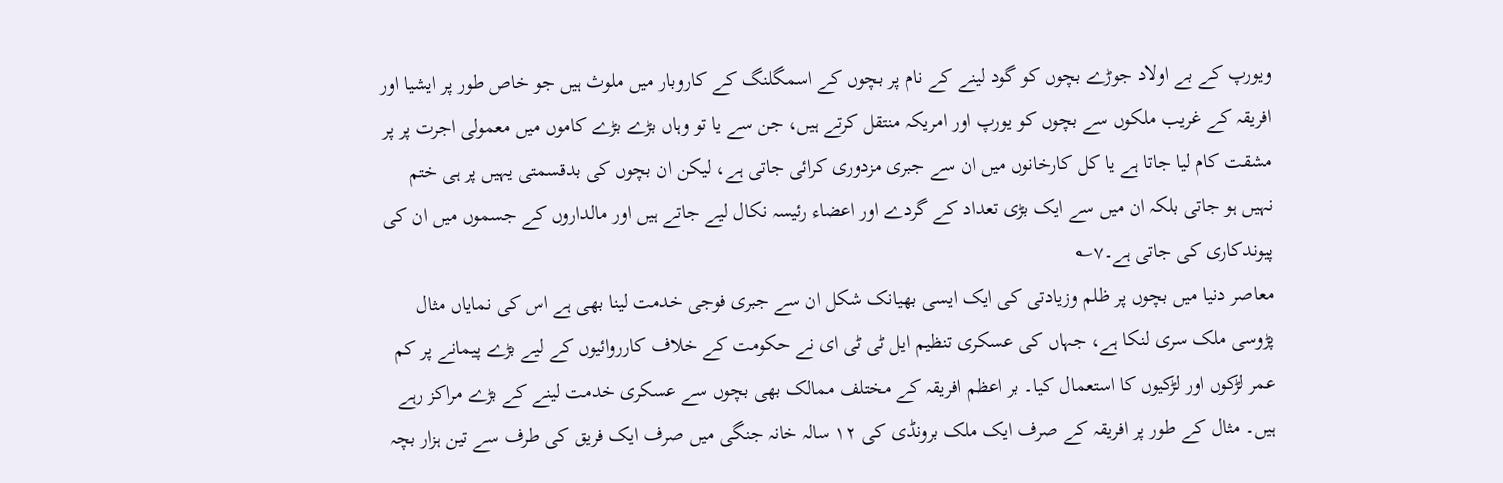ویورپ کے بے اولاد جوڑے بچوں کو گود لینے کے نام پر بچوں کے اسمگلنگ کے کاروبار میں ملوث ہیں جو خاص طور پر ایشیا اور افریقہ کے غریب ملکوں سے بچوں کو یورپ اور امریکہ منتقل کرتے ہیں، جن سے یا تو وہاں بڑے بڑے کاموں میں معمولی اجرت پر پر مشقت کام لیا جاتا ہے یا کل کارخانوں میں ان سے جبری مزدوری کرائی جاتی ہے، لیکن ان بچوں کی بدقسمتی یہیں پر ہی ختم نہیں ہو جاتی بلکہ ان میں سے ایک بڑی تعداد کے گردے اور اعضاء رئیسہ نکال لیے جاتے ہیں اور مالداروں کے جسموں میں ان کی پیوندکاری کی جاتی ہے۔۷؎
معاصر دنیا میں بچوں پر ظلم وزیادتی کی ایک ایسی بھیانک شکل ان سے جبری فوجی خدمت لینا بھی ہے اس کی نمایاں مثال پڑوسی ملک سری لنکا ہے، جہاں کی عسکری تنظیم ایل ٹی ٹی ای نے حکومت کے خلاف کارروائیوں کے لیے بڑے پیمانے پر کم عمر لڑکوں اور لڑکیوں کا استعمال کیا۔ بر اعظم افریقہ کے مختلف ممالک بھی بچوں سے عسکری خدمت لینے کے بڑے مراکز رہے ہیں۔ مثال کے طور پر افریقہ کے صرف ایک ملک برونڈی کی ۱۲ سالہ خانہ جنگی میں صرف ایک فریق کی طرف سے تین ہزار بچہ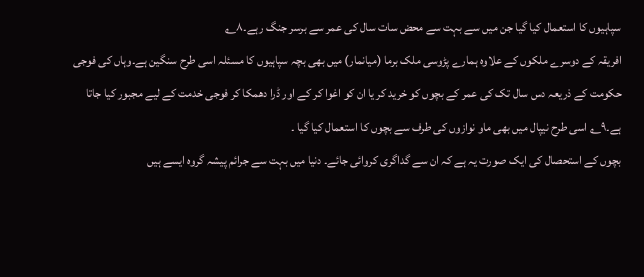سپاہیوں کا استعمال کیا گیا جن میں سے بہت سے محض سات سال کی عمر سے برسر جنگ رہے۔۸؎
افریقہ کے دوسرے ملکوں کے علاوہ ہمارے پڑوسی ملک برما (میانمار) میں بھی بچہ سپاہیوں کا مسئلہ اسی طرح سنگین ہے۔وہاں کی فوجی حکومت کے ذریعہ دس سال تک کی عمر کے بچوں کو خرید کر یا ان کو اغوا کر کے اور ڈرا دھمکا کر فوجی خدمت کے لیے مجبور کیا جاتا ہے۔۹؎ اسی طرح نیپال میں بھی ماو نوازوں کی طرف سے بچوں کا استعمال کیا گیا ۔
بچوں کے استحصال کی ایک صورت یہ ہے کہ ان سے گداگری کروائی جائے۔ دنیا میں بہت سے جرائم پیشہ گروہ ایسے ہیں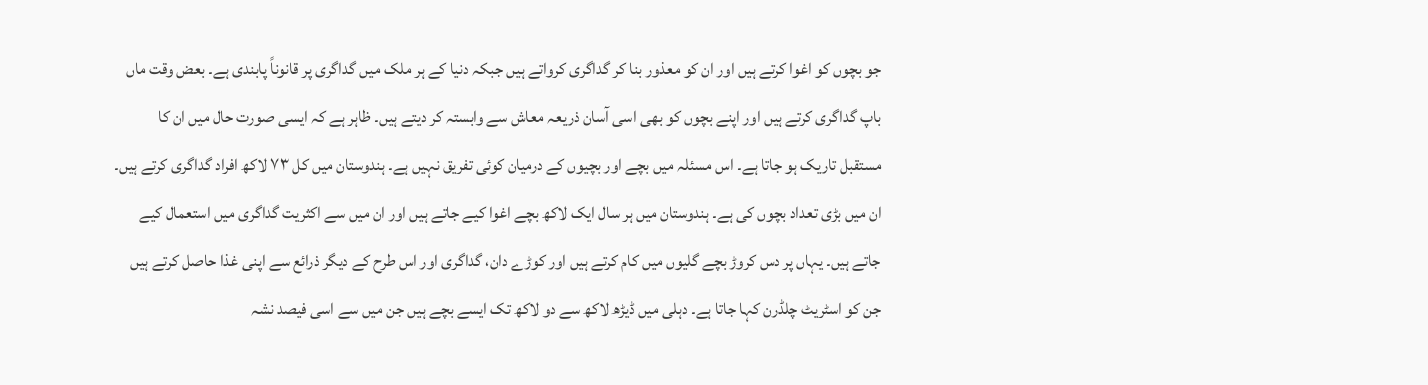جو بچوں کو اغوا کرتے ہیں اور ان کو معذور بنا کر گداگری کرواتے ہیں جبکہ دنیا کے ہر ملک میں گداگری پر قانوناً پابندی ہے۔ بعض وقت ماں باپ گداگری کرتے ہیں اور اپنے بچوں کو بھی اسی آسان ذریعہ معاش سے وابستہ کر دیتے ہیں۔ ظاہر ہے کہ ایسی صورت حال میں ان کا مستقبل تاریک ہو جاتا ہے۔ اس مسئلہ میں بچے اور بچیوں کے درمیان کوئی تفریق نہیں ہے۔ ہندوستان میں کل ۷۳ لاکھ افراد گداگری کرتے ہیں۔ ان میں بڑی تعداد بچوں کی ہے۔ ہندوستان میں ہر سال ایک لاکھ بچے اغوا کیے جاتے ہیں اور ان میں سے اکثریت گداگری میں استعمال کیے جاتے ہیں۔ یہاں پر دس کروڑ بچے گلیوں میں کام کرتے ہیں اور کوڑے دان، گداگری اور اس طرح کے دیگر ذرائع سے اپنی غذا حاصل کرتے ہیں جن کو اسٹریٹ چلڈرن کہا جاتا ہے۔ دہلی میں ڈیڑھ لاکھ سے دو لاکھ تک ایسے بچے ہیں جن میں سے اسی فیصد نشہ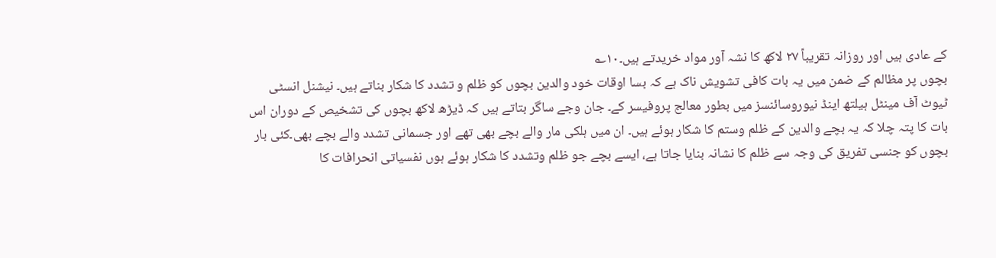کے عادی ہیں اور روزانہ تقریباً ۲۷ لاکھ کا نشہ آور مواد خریدتے ہیں۔۱۰؎
بچوں پر مظالم کے ضمن میں یہ بات کافی تشویش ناک ہے کہ بسا اوقات خود والدین بچوں کو ظلم و تشدد کا شکار بناتے ہیں۔ نیشنل انسٹی ٹیوٹ آف مینٹل ہیلتھ اینڈ نیوروسائنسز میں بطور معالج پروفیسر کے۔ جان وجے ساگر بتاتے ہیں کہ ڈیڑھ لاکھ بچوں کی تشخیص کے دوران اس بات کا پتہ چلا کہ یہ بچے والدین کے ظلم وستم کا شکار ہوئے ہیں۔ ان میں ہلکی مار والے بچے بھی تھے اور جسمانی تشدد والے بچے بھی۔کئی بار بچوں کو جنسی تفریق کی وجہ سے ظلم کا نشانہ بنایا جاتا ہے، ایسے بچے جو ظلم وتشدد کا شکار ہوئے ہوں نفسیاتی انحرافات کا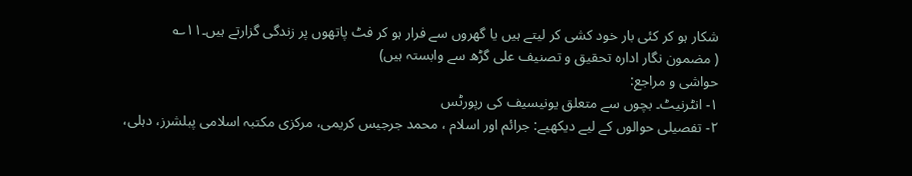شکار ہو کر کئی بار خود کشی کر لیتے ہیں یا گھروں سے فرار ہو کر فٹ پاتھوں پر زندگی گزارتے ہیں۔۱۱؎
( مضمون نگار ادارہ تحقیق و تصنیف علی گڑھ سے وابستہ ہیں)
حواشی و مراجع:
۱- انٹرنیٹ۔ بچوں سے متعلق یونیسیف کی رپورٹس
۲- تفصیلی حوالوں کے لیے دیکھیے: جرائم اور اسلام ، محمد جرجیس کریمی، مرکزی مکتبہ اسلامی پبلشرز، دہلی،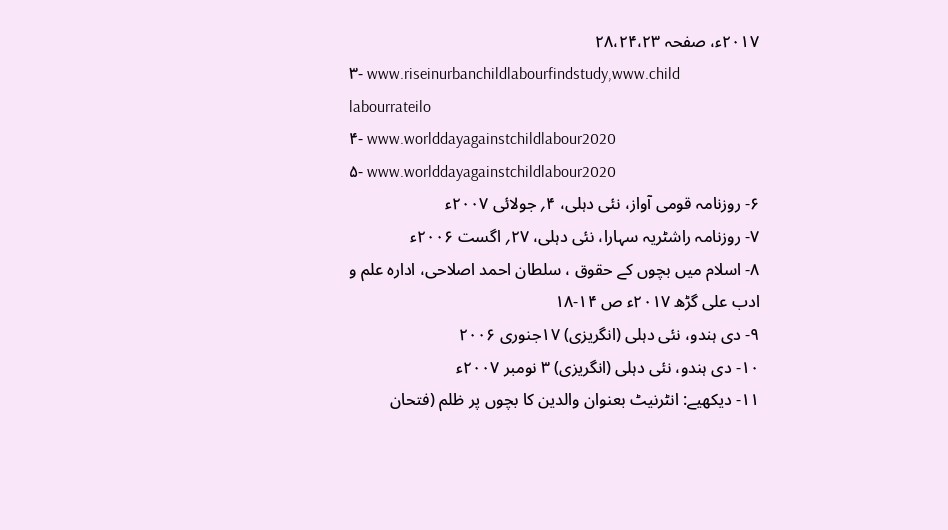۲۰۱۷ء، صفحہ ۲۸،۲۴،۲۳
۳- www.riseinurbanchildlabourfindstudy,www.child
labourrateilo
۴- www.worlddayagainstchildlabour2020
۵- www.worlddayagainstchildlabour2020
۶- روزنامہ قومی آواز، نئی دہلی، ۴؍ جولائی ۲۰۰۷ء
۷- روزنامہ راشٹریہ سہارا، نئی دہلی، ۲۷؍ اگست ۲۰۰۶ء
۸- اسلام میں بچوں کے حقوق ، سلطان احمد اصلاحی، ادارہ علم و ادب علی گڑھ ۲۰۱۷ء ص ۱۴-۱۸
۹- دی ہندو، نئی دہلی (انگریزی) ۱۷جنوری ۲۰۰۶
۱۰- دی ہندو، نئی دہلی (انگریزی) ۳ نومبر ۲۰۰۷ء
۱۱- دیکھیے: انٹرنیٹ بعنوان والدین کا بچوں پر ظلم (فتحان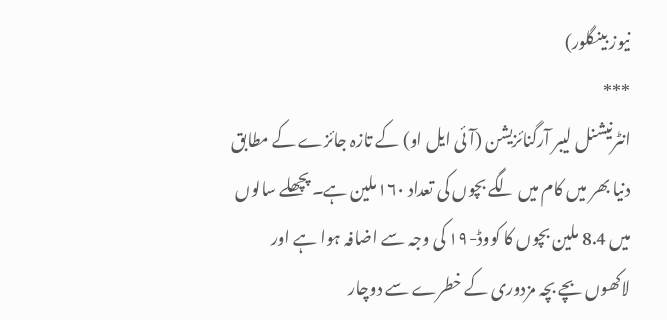نیوز بینگلور)
***
انٹرنیشنل لیبر آرگنائزیشن (آئی ایل او) کے تازہ جائزے کے مطابق دنیا بھر میں کام میں لگے بچوں کی تعداد ۱۶۰ملین ہے۔ پچھلے سالوں میں 8.4 ملین بچوں کا کووڈ-۱۹ کی وجہ سے اضافہ ہوا ہے اور لاکھوں بچے بچہ مزدوری کے خطرے سے دوچار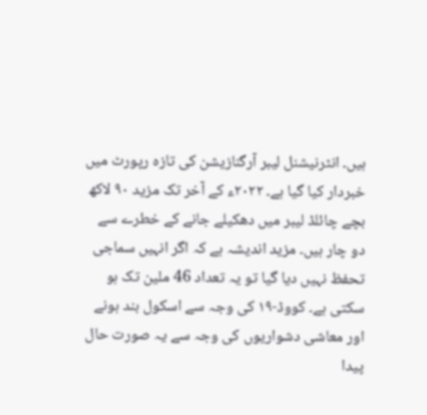ہیں۔ انٹرنیشنل لیبر آرگنازیشن کی تازہ رپورٹ میں خبردار کیا گیا ہے۔ ۲۰۲۲ء کے آخر تک مزید ۹۰ لاکھ بچے چائلڈ لیبر میں دھکیلے جانے کے خطرے سے دو چار ہیں۔ مزید اندیشہ ہے کہ اگر انہیں سماجی تحفظ نہیں دیا گیا تو یہ تعداد 46 ملین تک ہو سکتی ہے۔ کووڈ-۱۹ کی وجہ سے اسکول بند ہونے اور معاشی دشواریوں کی وجہ سے یہ صورت حال پیدا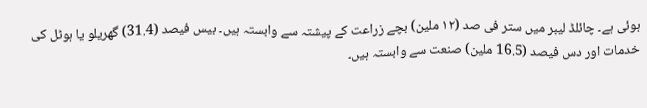ہوئی ہے۔ چائلڈ لیبر میں ستر فی صد (۱۲ ملین) بچے زراعت کے پیشتہ سے وابستہ ہیں۔ بیس فیصد (31.4) گھریلو یا ہوٹل کی خدمات اور دس فیصد (16.5 ملین) صنعت سے وابستہ ہیں۔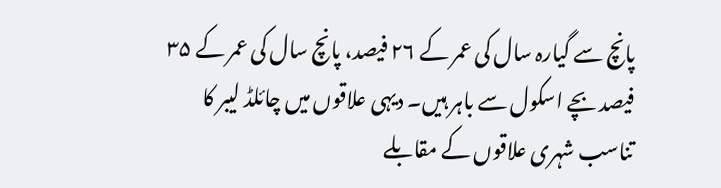پانچ سے گیارہ سال کی عمر کے ۲۶ فیصد، پانچ سال کی عمر کے ۳۵ فیصد بچے اسکول سے باہر ہیں۔ دیہی علاقوں میں چائلڈ لیبر کا تناسب شہری علاقوں کے مقابلے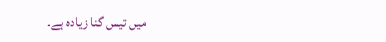میں تیس گنا زیادہ ہے۔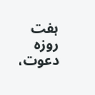ہفت روزہ دعوت،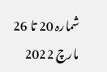شمارہ 20 تا 26 مارچ 2022